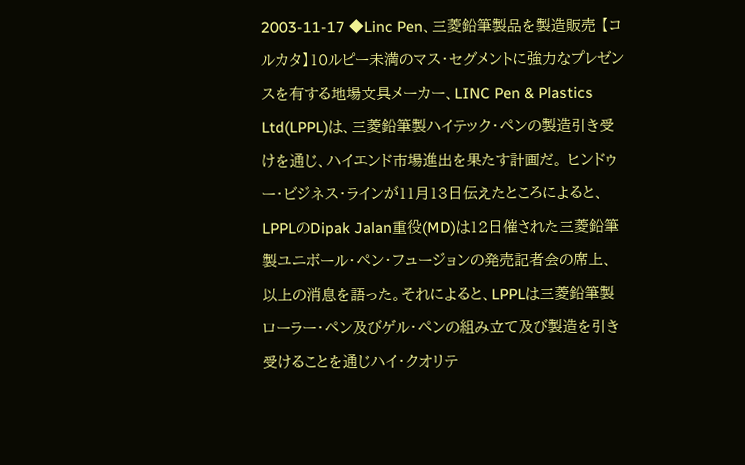2003-11-17 ◆Linc Pen、三菱鉛筆製品を製造販売 【コルカタ】10ルピー未満のマス・セグメントに強力なプレゼンスを有する地場文具メーカー、LINC Pen & Plastics Ltd(LPPL)は、三菱鉛筆製ハイテック・ペンの製造引き受けを通じ、ハイエンド市場進出を果たす計画だ。 ヒンドゥー・ビジネス・ラインが11月13日伝えたところによると、LPPLのDipak Jalan重役(MD)は12日催された三菱鉛筆製ユニボール・ペン・フュージョンの発売記者会の席上、以上の消息を語った。それによると、LPPLは三菱鉛筆製ローラー・ペン及びゲル・ペンの組み立て及び製造を引き受けることを通じハイ・クオリテ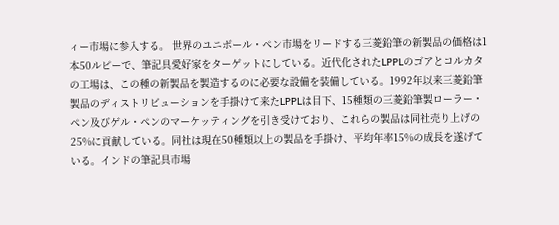ィー市場に参入する。 世界のユニボール・ペン市場をリードする三菱鉛筆の新製品の価格は1本50ルピーで、筆記具愛好家をターゲットにしている。近代化されたLPPLのゴアとコルカタの工場は、この種の新製品を製造するのに必要な設備を装備している。1992年以来三菱鉛筆製品のディストリビューションを手掛けて来たLPPLは目下、15種類の三菱鉛筆製ローラー・ペン及びゲル・ペンのマーケッティングを引き受けており、これらの製品は同社売り上げの25%に貢献している。同社は現在50種類以上の製品を手掛け、平均年率15%の成長を遂げている。インドの筆記具市場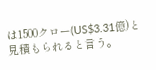は1500クロー(US$3.31億)と見積もられると言う。